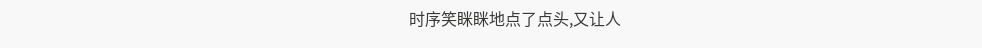时序笑眯眯地点了点头,又让人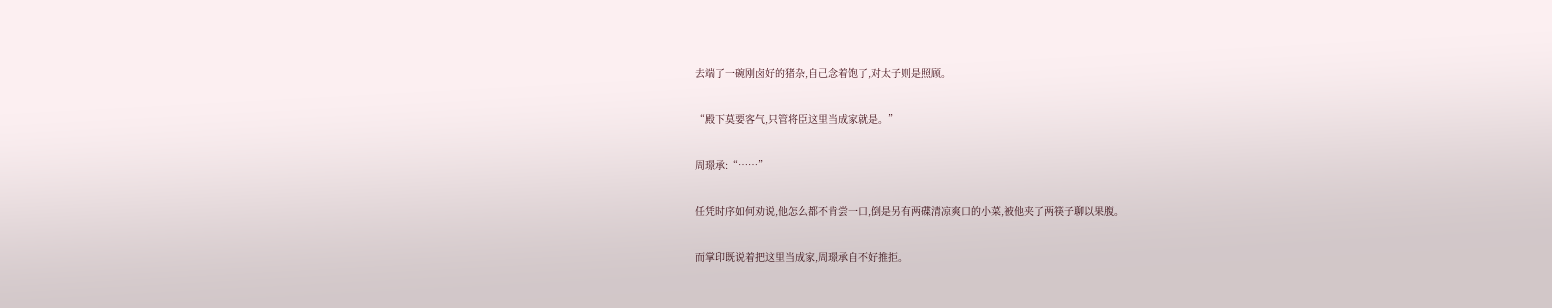去端了一碗刚卤好的猪杂,自己念着饱了,对太子则是照顾。

“殿下莫要客气,只管将臣这里当成家就是。”

周璟承:“……”

任凭时序如何劝说,他怎么都不肯尝一口,倒是另有两碟清凉爽口的小菜,被他夹了两筷子聊以果腹。

而掌印既说着把这里当成家,周璟承自不好推拒。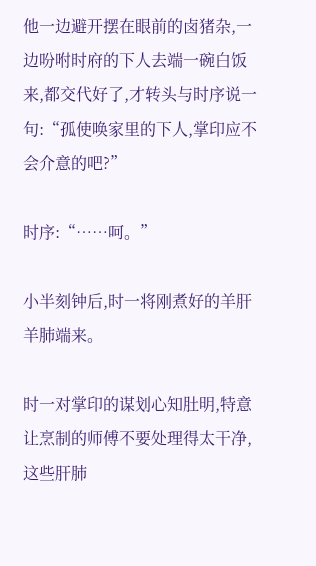他一边避开摆在眼前的卤猪杂,一边吩咐时府的下人去端一碗白饭来,都交代好了,才转头与时序说一句:“孤使唤家里的下人,掌印应不会介意的吧?”

时序:“……呵。”

小半刻钟后,时一将刚煮好的羊肝羊肺端来。

时一对掌印的谋划心知肚明,特意让烹制的师傅不要处理得太干净,这些肝肺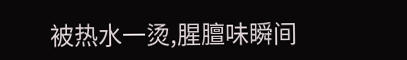被热水一烫,腥膻味瞬间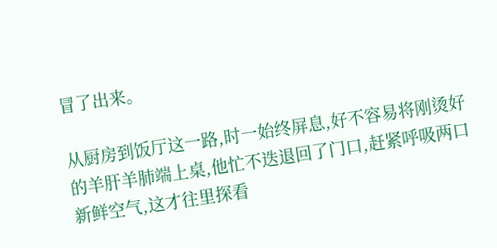冒了出来。

从厨房到饭厅这一路,时一始终屏息,好不容易将刚烫好的羊肝羊肺端上桌,他忙不迭退回了门口,赶紧呼吸两口新鲜空气,这才往里探看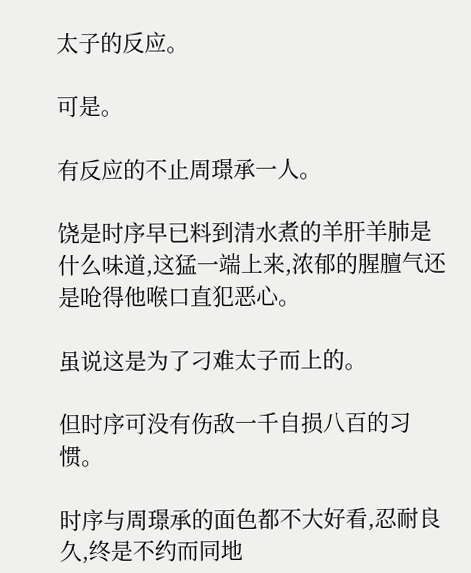太子的反应。

可是。

有反应的不止周璟承一人。

饶是时序早已料到清水煮的羊肝羊肺是什么味道,这猛一端上来,浓郁的腥膻气还是呛得他喉口直犯恶心。

虽说这是为了刁难太子而上的。

但时序可没有伤敌一千自损八百的习惯。

时序与周璟承的面色都不大好看,忍耐良久,终是不约而同地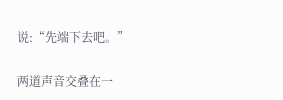说:“先端下去吧。”

两道声音交叠在一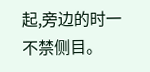起,旁边的时一不禁侧目。